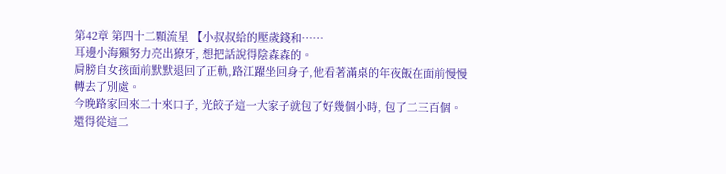第42章 第四十二顆流星 【小叔叔給的壓歲錢和……
耳邊小海獺努力亮出獠牙, 想把話說得陰森森的。
肩膀自女孩面前默默退回了正軌,路江躍坐回身子,他看著滿桌的年夜飯在面前慢慢轉去了別處。
今晚路家回來二十來口子, 光餃子這一大家子就包了好幾個小時, 包了二三百個。
還得從這二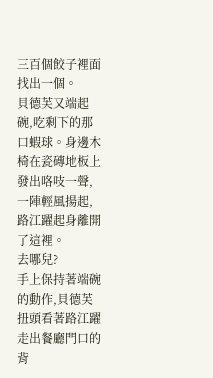三百個餃子裡面找出一個。
貝德芙又端起碗,吃剩下的那口蝦球。身邊木椅在瓷磚地板上發出咯吱一聲, 一陣輕風揚起, 路江躍起身離開了這裡。
去哪兒?
手上保持著端碗的動作,貝德芙扭頭看著路江躍走出餐廳門口的背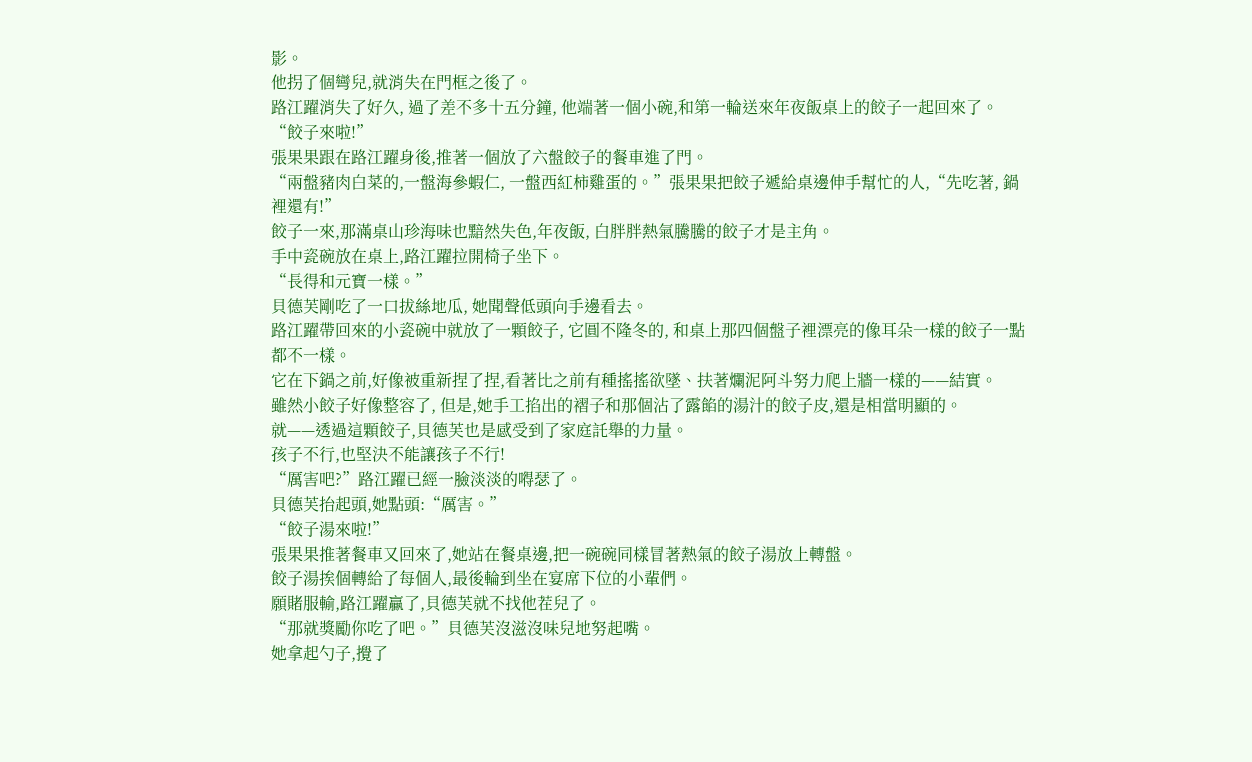影。
他拐了個彎兒,就消失在門框之後了。
路江躍消失了好久, 過了差不多十五分鐘, 他端著一個小碗,和第一輪送來年夜飯桌上的餃子一起回來了。
“餃子來啦!”
張果果跟在路江躍身後,推著一個放了六盤餃子的餐車進了門。
“兩盤豬肉白菜的,一盤海參蝦仁, 一盤西紅柿雞蛋的。”張果果把餃子遞給桌邊伸手幫忙的人,“先吃著, 鍋裡還有!”
餃子一來,那滿桌山珍海味也黯然失色,年夜飯, 白胖胖熱氣騰騰的餃子才是主角。
手中瓷碗放在桌上,路江躍拉開椅子坐下。
“長得和元寶一樣。”
貝德芙剛吃了一口拔絲地瓜, 她聞聲低頭向手邊看去。
路江躍帶回來的小瓷碗中就放了一顆餃子, 它圓不隆冬的, 和桌上那四個盤子裡漂亮的像耳朵一樣的餃子一點都不一樣。
它在下鍋之前,好像被重新捏了捏,看著比之前有種搖搖欲墜、扶著爛泥阿斗努力爬上牆一樣的——結實。
雖然小餃子好像整容了, 但是,她手工掐出的褶子和那個沾了露餡的湯汁的餃子皮,還是相當明顯的。
就——透過這顆餃子,貝德芙也是感受到了家庭託舉的力量。
孩子不行,也堅決不能讓孩子不行!
“厲害吧?”路江躍已經一臉淡淡的嘚瑟了。
貝德芙抬起頭,她點頭:“厲害。”
“餃子湯來啦!”
張果果推著餐車又回來了,她站在餐桌邊,把一碗碗同樣冒著熱氣的餃子湯放上轉盤。
餃子湯挨個轉給了每個人,最後輪到坐在宴席下位的小輩們。
願賭服輸,路江躍贏了,貝德芙就不找他茬兒了。
“那就獎勵你吃了吧。”貝德芙沒滋沒味兒地努起嘴。
她拿起勺子,攪了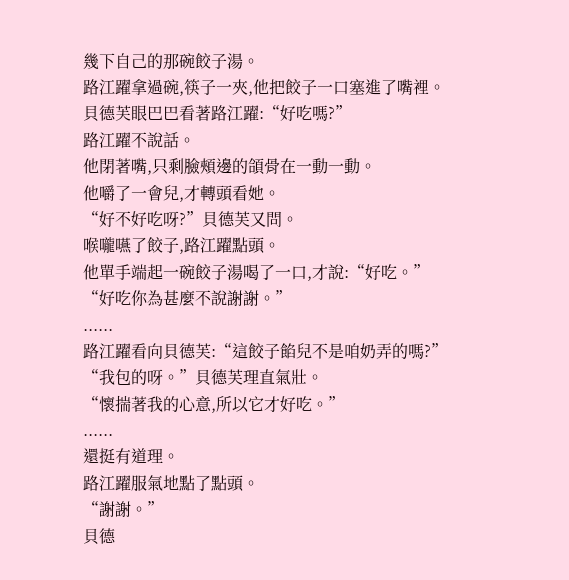幾下自己的那碗餃子湯。
路江躍拿過碗,筷子一夾,他把餃子一口塞進了嘴裡。
貝德芙眼巴巴看著路江躍:“好吃嗎?”
路江躍不說話。
他閉著嘴,只剩臉頰邊的頜骨在一動一動。
他嚼了一會兒,才轉頭看她。
“好不好吃呀?”貝德芙又問。
喉嚨嚥了餃子,路江躍點頭。
他單手端起一碗餃子湯喝了一口,才說:“好吃。”
“好吃你為甚麼不說謝謝。”
......
路江躍看向貝德芙:“這餃子餡兒不是咱奶弄的嗎?”
“我包的呀。”貝德芙理直氣壯。
“懷揣著我的心意,所以它才好吃。”
......
還挺有道理。
路江躍服氣地點了點頭。
“謝謝。”
貝德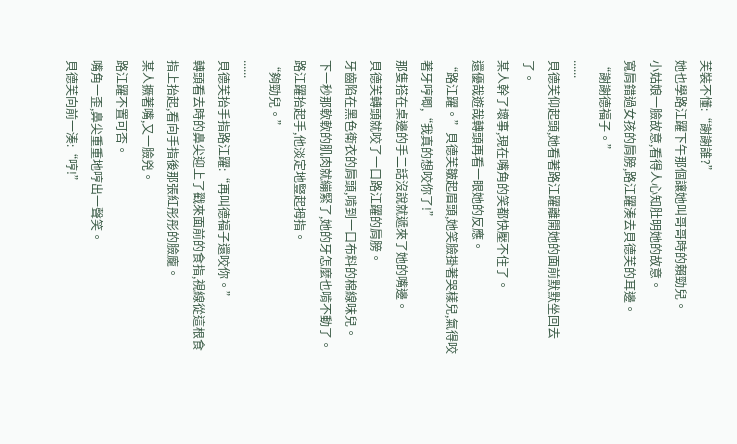芙裝不懂:“謝謝誰?”
她也學路江躍下午那個讓她叫哥哥時的賴勁兒。
小姑娘一臉故意,看得人心知肚明她的故意。
寬肩錯過女孩的肩膀,路江躍湊去貝德芙的耳邊。
“謝謝德福子。”
......
貝德芙仰起頭,她看著路江躍離開她的面前默默坐回去了。
某人幹了壞事,現在嘴角的笑都快壓不住了。
還優哉遊哉轉頭再看一眼她的反應。
“路江躍。”貝德芙皺起眉頭,她笑臉掛著哭樣兒,氣得咬著牙哼唧,“我真的想咬你了!”
那隻搭在桌邊的手二話沒說就遞來了她的嘴邊。
貝德芙轉頭就咬了一口路江躍的肩膀。
牙齒陷在黑色衛衣的肩頭,啃到一口布料的棉線味兒。
下一秒那軟軟的肌肉就繃緊了,她的牙怎麼也啃不動了。
路江躍抬起手,他淡定地豎起拇指。
“夠勁兒。”
......
貝德芙抬手指路江躍:“再叫德福子還咬你。”
轉頭看去時的鼻尖迎上了戳來面前的食指,視線從這根食指上抬起,看向手指後那張紅彤彤的臉龐。
某人撅著嘴,又一臉兇。
路江躍不置可否。
嘴角一歪,鼻尖重重地哼出一聲笑。
貝德芙向前一湊:“哼!”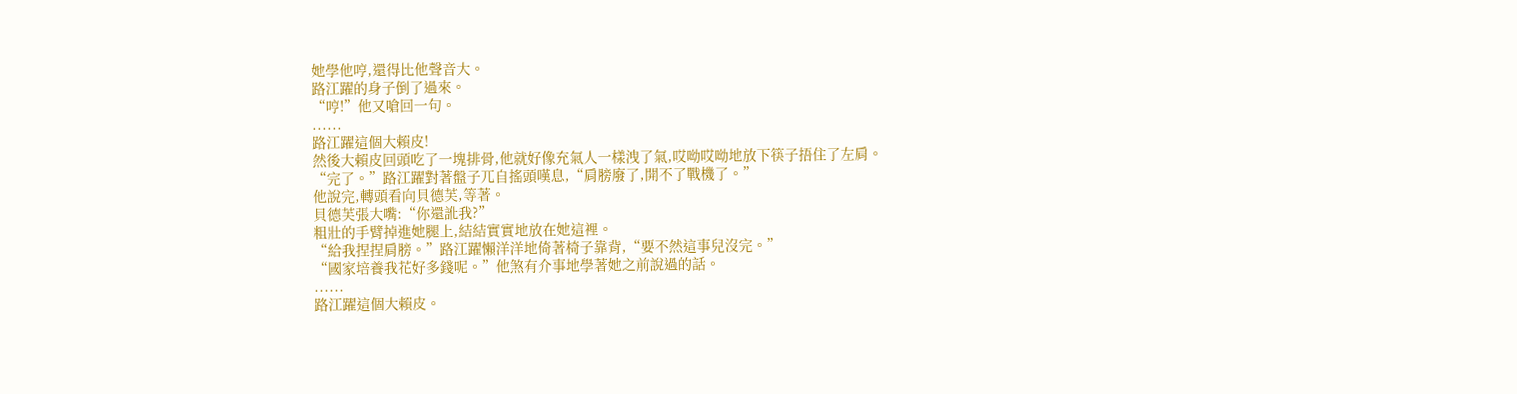她學他哼,還得比他聲音大。
路江躍的身子倒了過來。
“哼!”他又嗆回一句。
......
路江躍這個大賴皮!
然後大賴皮回頭吃了一塊排骨,他就好像充氣人一樣洩了氣,哎呦哎呦地放下筷子捂住了左肩。
“完了。”路江躍對著盤子兀自搖頭嘆息,“肩膀廢了,開不了戰機了。”
他說完,轉頭看向貝德芙,等著。
貝德芙張大嘴:“你還訛我?”
粗壯的手臂掉進她腿上,結結實實地放在她這裡。
“給我捏捏肩膀。”路江躍懶洋洋地倚著椅子靠背,“要不然這事兒沒完。”
“國家培養我花好多錢呢。”他煞有介事地學著她之前說過的話。
......
路江躍這個大賴皮。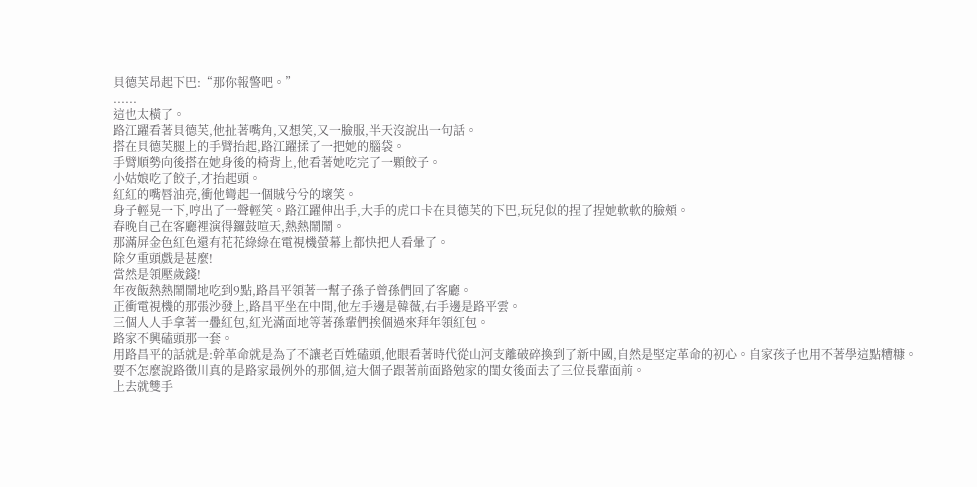貝德芙昂起下巴:“那你報警吧。”
......
這也太橫了。
路江躍看著貝德芙,他扯著嘴角,又想笑,又一臉服,半天沒說出一句話。
搭在貝德芙腿上的手臂抬起,路江躍揉了一把她的腦袋。
手臂順勢向後搭在她身後的椅背上,他看著她吃完了一顆餃子。
小姑娘吃了餃子,才抬起頭。
紅紅的嘴唇油亮,衝他彎起一個賊兮兮的壞笑。
身子輕晃一下,哼出了一聲輕笑。路江躍伸出手,大手的虎口卡在貝德芙的下巴,玩兒似的捏了捏她軟軟的臉頰。
春晚自己在客廳裡演得鑼鼓喧天,熱熱鬧鬧。
那滿屏金色紅色還有花花綠綠在電視機螢幕上都快把人看暈了。
除夕重頭戲是甚麼!
當然是領壓歲錢!
年夜飯熱熱鬧鬧地吃到9點,路昌平領著一幫子孫子曾孫們回了客廳。
正衝電視機的那張沙發上,路昌平坐在中間,他左手邊是韓薇,右手邊是路平雲。
三個人人手拿著一疊紅包,紅光滿面地等著孫輩們挨個過來拜年領紅包。
路家不興磕頭那一套。
用路昌平的話就是:幹革命就是為了不讓老百姓磕頭,他眼看著時代從山河支離破碎換到了新中國,自然是堅定革命的初心。自家孩子也用不著學這點糟糠。
要不怎麼說路徵川真的是路家最例外的那個,這大個子跟著前面路勉家的閨女後面去了三位長輩面前。
上去就雙手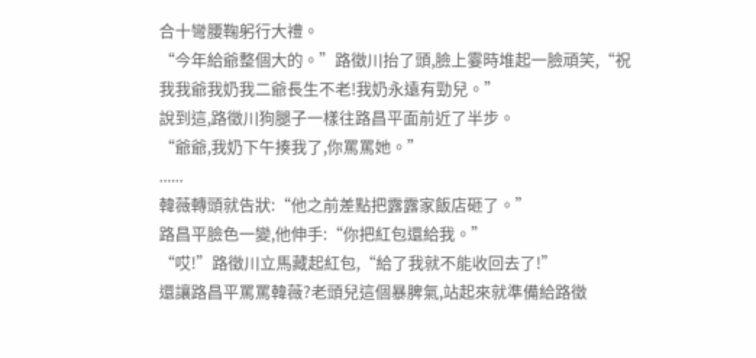合十彎腰鞠躬行大禮。
“今年給爺整個大的。”路徵川抬了頭,臉上霎時堆起一臉頑笑,“祝我我爺我奶我二爺長生不老!我奶永遠有勁兒。”
說到這,路徵川狗腿子一樣往路昌平面前近了半步。
“爺爺,我奶下午揍我了,你罵罵她。”
......
韓薇轉頭就告狀:“他之前差點把露露家飯店砸了。”
路昌平臉色一變,他伸手:“你把紅包還給我。”
“哎!”路徵川立馬藏起紅包,“給了我就不能收回去了!”
還讓路昌平罵罵韓薇?老頭兒這個暴脾氣,站起來就準備給路徵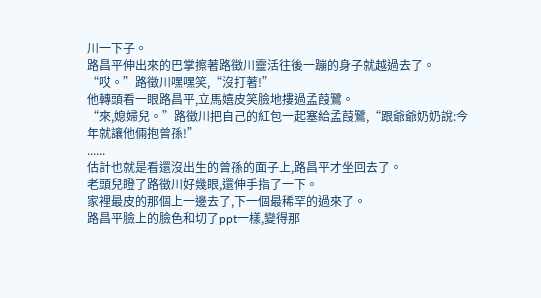川一下子。
路昌平伸出來的巴掌擦著路徵川靈活往後一蹦的身子就越過去了。
“哎。”路徵川嘿嘿笑,“沒打著!”
他轉頭看一眼路昌平,立馬嬉皮笑臉地摟過孟葭鷺。
“來,媳婦兒。”路徵川把自己的紅包一起塞給孟葭鷺,“跟爺爺奶奶說:今年就讓他倆抱曾孫!”
......
估計也就是看還沒出生的曾孫的面子上,路昌平才坐回去了。
老頭兒瞪了路徵川好幾眼,還伸手指了一下。
家裡最皮的那個上一邊去了,下一個最稀罕的過來了。
路昌平臉上的臉色和切了ppt一樣,變得那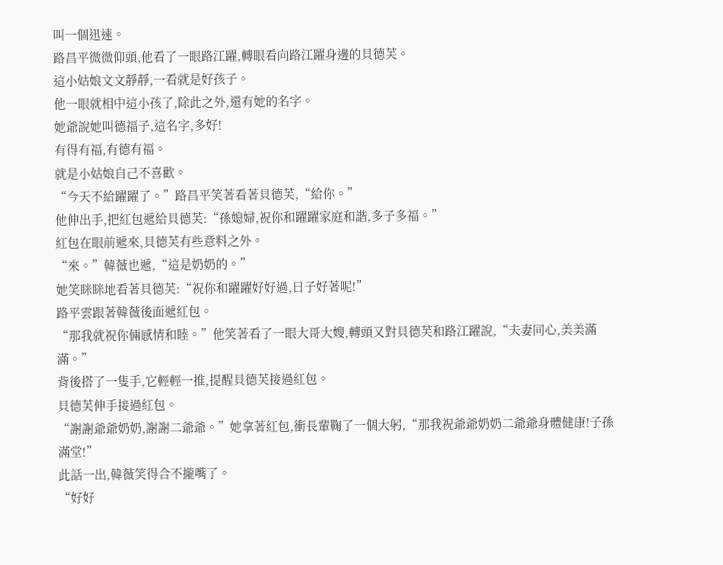叫一個迅速。
路昌平微微仰頭,他看了一眼路江躍,轉眼看向路江躍身邊的貝德芙。
這小姑娘文文靜靜,一看就是好孩子。
他一眼就相中這小孩了,除此之外,還有她的名字。
她爺說她叫德福子,這名字,多好!
有得有福,有德有福。
就是小姑娘自己不喜歡。
“今天不給躍躍了。”路昌平笑著看著貝德芙,“給你。”
他伸出手,把紅包遞給貝德芙:“孫媳婦,祝你和躍躍家庭和諧,多子多福。”
紅包在眼前遞來,貝德芙有些意料之外。
“來。”韓薇也遞,“這是奶奶的。”
她笑眯眯地看著貝德芙:“祝你和躍躍好好過,日子好著呢!”
路平雲跟著韓薇後面遞紅包。
“那我就祝你倆感情和睦。”他笑著看了一眼大哥大嫂,轉頭又對貝德芙和路江躍說,“夫妻同心,美美滿滿。”
背後搭了一隻手,它輕輕一推,提醒貝德芙接過紅包。
貝德芙伸手接過紅包。
“謝謝爺爺奶奶,謝謝二爺爺。”她拿著紅包,衝長輩鞠了一個大躬,“那我祝爺爺奶奶二爺爺身體健康!子孫滿堂!”
此話一出,韓薇笑得合不攏嘴了。
“好好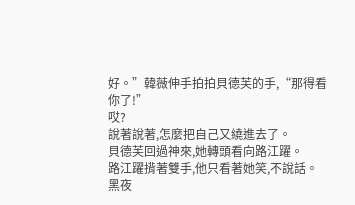好。”韓薇伸手拍拍貝德芙的手,“那得看你了!”
哎?
說著說著,怎麼把自己又繞進去了。
貝德芙回過神來,她轉頭看向路江躍。
路江躍揹著雙手,他只看著她笑,不說話。
黑夜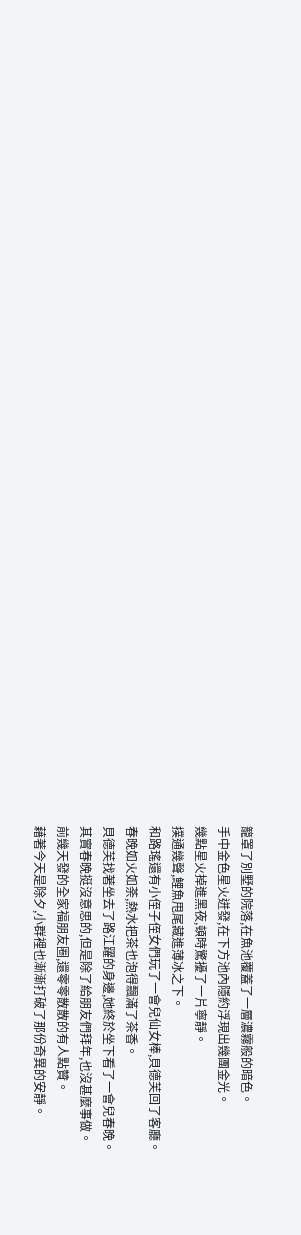籠罩了別墅的院落,在魚池覆蓋了一層濃霧般的暗色。
手中金色星火迸發,在下方池內隱約浮現出幾團金光。
幾點星火掉進黑夜,頓時驚擾了一片寧靜。
撲通幾聲,鯉魚甩尾藏進薄冰之下。
和路瑤還有小侄子侄女們玩了一會兒仙女棒,貝德芙回了客廳。
春晚如火如荼,熱水把茶也泡得飄滿了茶香。
貝德芙找著坐去了路江躍的身邊,她終於坐下看了一會兒春晚。
其實春晚挺沒意思的,但是除了給朋友們拜年,也沒甚麼事做。
前幾天發的全家福朋友圈,還零零散散的有人點贊。
藉著今天是除夕,小群裡也漸漸打破了那份奇異的安靜。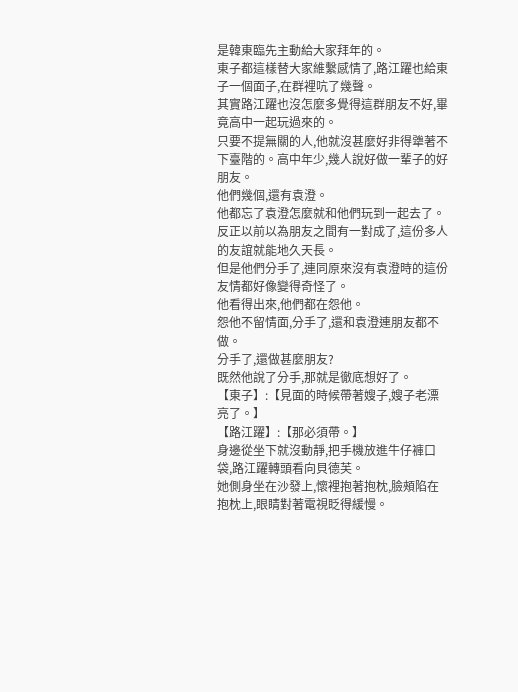是韓東臨先主動給大家拜年的。
東子都這樣替大家維繫感情了,路江躍也給東子一個面子,在群裡吭了幾聲。
其實路江躍也沒怎麼多覺得這群朋友不好,畢竟高中一起玩過來的。
只要不提無關的人,他就沒甚麼好非得犟著不下臺階的。高中年少,幾人說好做一輩子的好朋友。
他們幾個,還有袁澄。
他都忘了袁澄怎麼就和他們玩到一起去了。
反正以前以為朋友之間有一對成了,這份多人的友誼就能地久天長。
但是他們分手了,連同原來沒有袁澄時的這份友情都好像變得奇怪了。
他看得出來,他們都在怨他。
怨他不留情面,分手了,還和袁澄連朋友都不做。
分手了,還做甚麼朋友?
既然他說了分手,那就是徹底想好了。
【東子】:【見面的時候帶著嫂子,嫂子老漂亮了。】
【路江躍】:【那必須帶。】
身邊從坐下就沒動靜,把手機放進牛仔褲口袋,路江躍轉頭看向貝德芙。
她側身坐在沙發上,懷裡抱著抱枕,臉頰陷在抱枕上,眼睛對著電視眨得緩慢。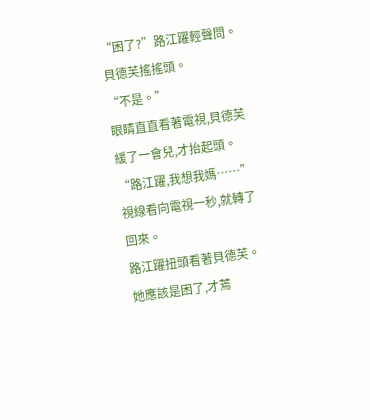“困了?”路江躍輕聲問。
貝德芙搖搖頭。
“不是。”
眼睛直直看著電視,貝德芙緩了一會兒,才抬起頭。
“路江躍,我想我媽……”
視線看向電視一秒,就轉了回來。
路江躍扭頭看著貝德芙。
她應該是困了,才蔫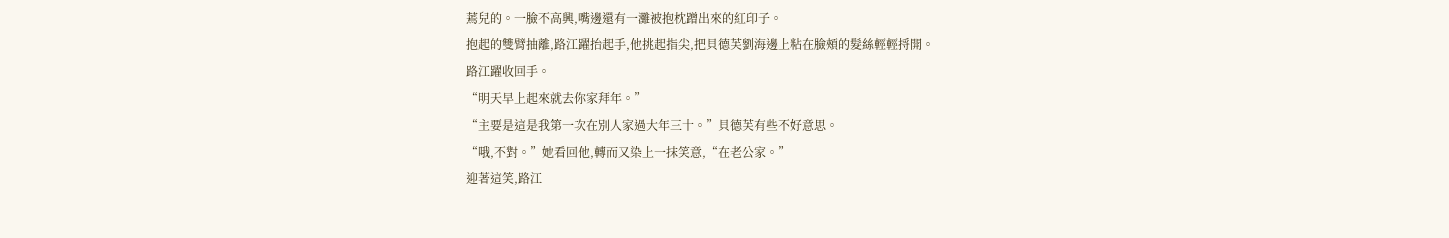蔫兒的。一臉不高興,嘴邊還有一灘被抱枕蹭出來的紅印子。
抱起的雙臂抽離,路江躍抬起手,他挑起指尖,把貝德芙劉海邊上粘在臉頰的髮絲輕輕捋開。
路江躍收回手。
“明天早上起來就去你家拜年。”
“主要是這是我第一次在別人家過大年三十。”貝德芙有些不好意思。
“哦,不對。”她看回他,轉而又染上一抹笑意,“在老公家。”
迎著這笑,路江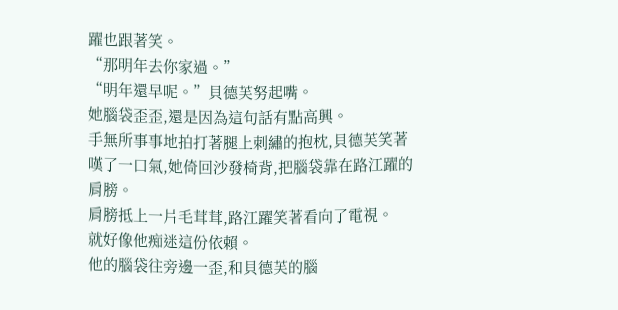躍也跟著笑。
“那明年去你家過。”
“明年還早呢。”貝德芙努起嘴。
她腦袋歪歪,還是因為這句話有點高興。
手無所事事地拍打著腿上刺繡的抱枕,貝德芙笑著嘆了一口氣,她倚回沙發椅背,把腦袋靠在路江躍的肩膀。
肩膀抵上一片毛茸茸,路江躍笑著看向了電視。
就好像他痴迷這份依賴。
他的腦袋往旁邊一歪,和貝德芙的腦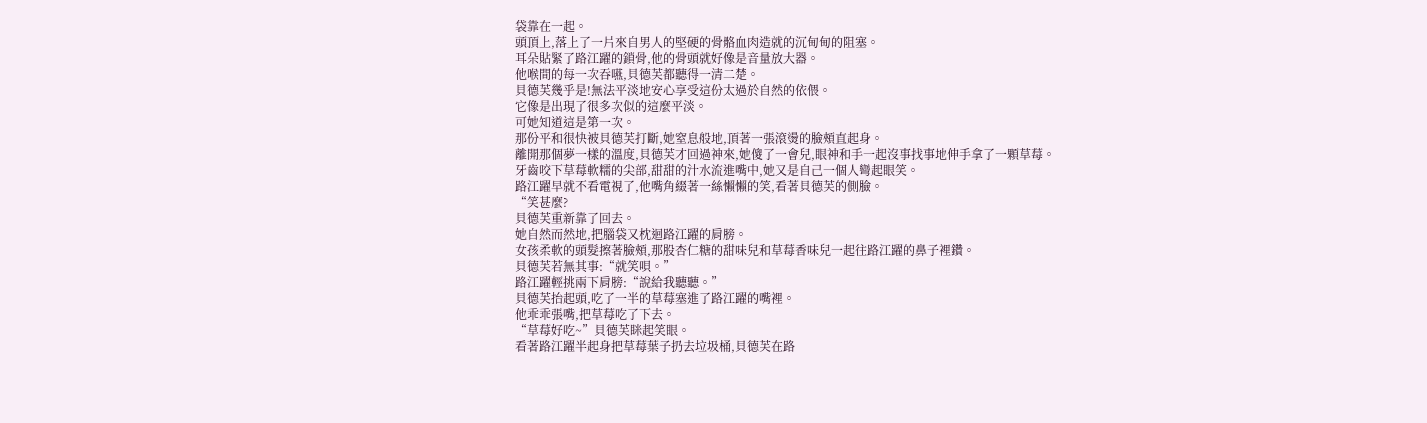袋靠在一起。
頭頂上,落上了一片來自男人的堅硬的骨骼血肉造就的沉甸甸的阻塞。
耳朵貼緊了路江躍的鎖骨,他的骨頭就好像是音量放大器。
他喉間的每一次吞嚥,貝德芙都聽得一清二楚。
貝德芙幾乎是!無法平淡地安心享受這份太過於自然的依偎。
它像是出現了很多次似的這麼平淡。
可她知道這是第一次。
那份平和很快被貝德芙打斷,她窒息般地,頂著一張滾燙的臉頰直起身。
離開那個夢一樣的溫度,貝德芙才回過神來,她傻了一會兒,眼神和手一起沒事找事地伸手拿了一顆草莓。
牙齒咬下草莓軟糯的尖部,甜甜的汁水流進嘴中,她又是自己一個人彎起眼笑。
路江躍早就不看電視了,他嘴角綴著一絲懶懶的笑,看著貝德芙的側臉。
“笑甚麼?
貝德芙重新靠了回去。
她自然而然地,把腦袋又枕迴路江躍的肩膀。
女孩柔軟的頭髮擦著臉頰,那股杏仁糖的甜味兒和草莓香味兒一起往路江躍的鼻子裡鑽。
貝德芙若無其事:“就笑唄。”
路江躍輕挑兩下肩膀:“說給我聽聽。”
貝德芙抬起頭,吃了一半的草莓塞進了路江躍的嘴裡。
他乖乖張嘴,把草莓吃了下去。
“草莓好吃~”貝德芙眯起笑眼。
看著路江躍半起身把草莓葉子扔去垃圾桶,貝德芙在路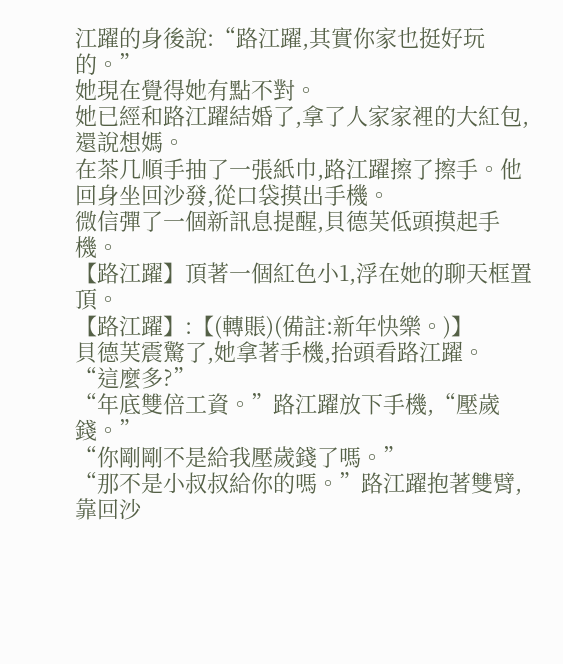江躍的身後說:“路江躍,其實你家也挺好玩的。”
她現在覺得她有點不對。
她已經和路江躍結婚了,拿了人家家裡的大紅包,還說想媽。
在茶几順手抽了一張紙巾,路江躍擦了擦手。他回身坐回沙發,從口袋摸出手機。
微信彈了一個新訊息提醒,貝德芙低頭摸起手機。
【路江躍】頂著一個紅色小1,浮在她的聊天框置頂。
【路江躍】:【(轉賬)(備註:新年快樂。)】
貝德芙震驚了,她拿著手機,抬頭看路江躍。
“這麼多?”
“年底雙倍工資。”路江躍放下手機,“壓歲錢。”
“你剛剛不是給我壓歲錢了嗎。”
“那不是小叔叔給你的嗎。”路江躍抱著雙臂,靠回沙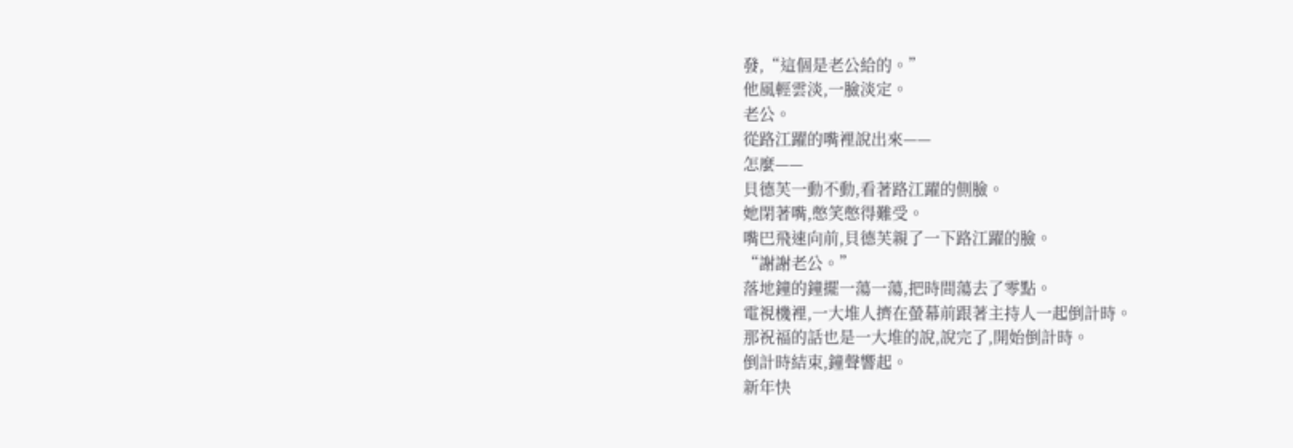發,“這個是老公給的。”
他風輕雲淡,一臉淡定。
老公。
從路江躍的嘴裡說出來——
怎麼——
貝德芙一動不動,看著路江躍的側臉。
她閉著嘴,憋笑憋得難受。
嘴巴飛速向前,貝德芙親了一下路江躍的臉。
“謝謝老公。”
落地鐘的鐘擺一蕩一蕩,把時間蕩去了零點。
電視機裡,一大堆人擠在螢幕前跟著主持人一起倒計時。
那祝福的話也是一大堆的說,說完了,開始倒計時。
倒計時結束,鐘聲響起。
新年快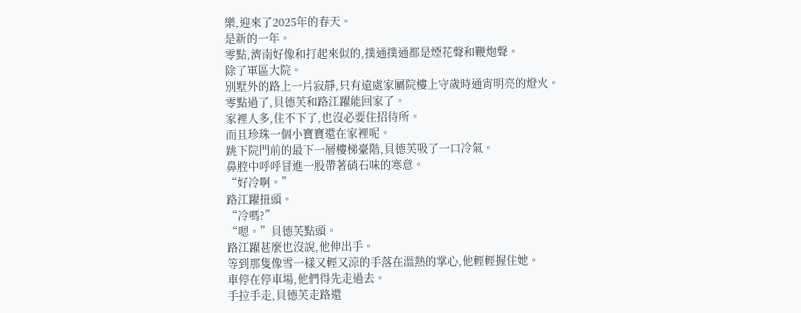樂,迎來了2025年的春天。
是新的一年。
零點,濟南好像和打起來似的,撲通撲通都是煙花聲和鞭炮聲。
除了軍區大院。
別墅外的路上一片寂靜,只有遠處家屬院樓上守歲時通宵明亮的燈火。
零點過了,貝德芙和路江躍能回家了。
家裡人多,住不下了,也沒必要住招待所。
而且珍珠一個小寶寶還在家裡呢。
跳下院門前的最下一層樓梯臺階,貝德芙吸了一口冷氣。
鼻腔中呼呼冒進一股帶著硝石味的寒意。
“好冷啊。”
路江躍扭頭。
“冷嗎?”
“嗯。”貝德芙點頭。
路江躍甚麼也沒說,他伸出手。
等到那隻像雪一樣又輕又涼的手落在溫熱的掌心,他輕輕握住她。
車停在停車場,他們得先走過去。
手拉手走,貝德芙走路還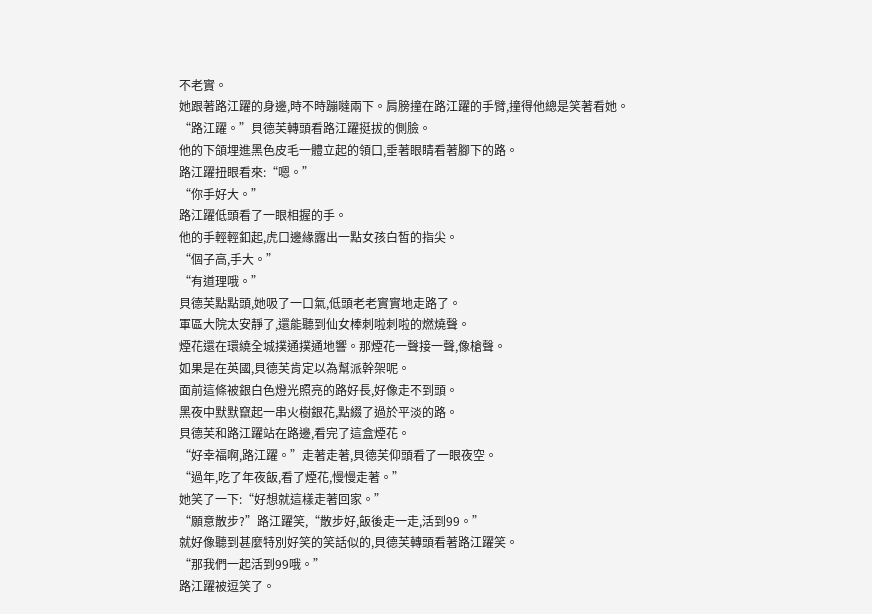不老實。
她跟著路江躍的身邊,時不時蹦噠兩下。肩膀撞在路江躍的手臂,撞得他總是笑著看她。
“路江躍。”貝德芙轉頭看路江躍挺拔的側臉。
他的下頜埋進黑色皮毛一體立起的領口,垂著眼睛看著腳下的路。
路江躍扭眼看來:“嗯。”
“你手好大。”
路江躍低頭看了一眼相握的手。
他的手輕輕釦起,虎口邊緣露出一點女孩白皙的指尖。
“個子高,手大。”
“有道理哦。”
貝德芙點點頭,她吸了一口氣,低頭老老實實地走路了。
軍區大院太安靜了,還能聽到仙女棒刺啦刺啦的燃燒聲。
煙花還在環繞全城撲通撲通地響。那煙花一聲接一聲,像槍聲。
如果是在英國,貝德芙肯定以為幫派幹架呢。
面前這條被銀白色燈光照亮的路好長,好像走不到頭。
黑夜中默默竄起一串火樹銀花,點綴了過於平淡的路。
貝德芙和路江躍站在路邊,看完了這盒煙花。
“好幸福啊,路江躍。”走著走著,貝德芙仰頭看了一眼夜空。
“過年,吃了年夜飯,看了煙花,慢慢走著。”
她笑了一下:“好想就這樣走著回家。”
“願意散步?”路江躍笑,“散步好,飯後走一走,活到99。”
就好像聽到甚麼特別好笑的笑話似的,貝德芙轉頭看著路江躍笑。
“那我們一起活到99哦。”
路江躍被逗笑了。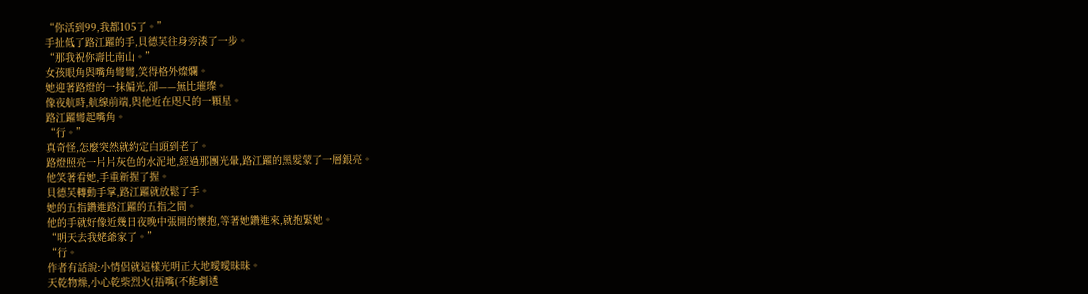“你活到99,我都105了。”
手扯低了路江躍的手,貝德芙往身旁湊了一步。
“那我祝你壽比南山。”
女孩眼角與嘴角彎彎,笑得格外燦爛。
她迎著路燈的一抹偏光,卻——無比璀璨。
像夜航時,航線前端,與他近在咫尺的一顆星。
路江躍彎起嘴角。
“行。”
真奇怪,怎麼突然就約定白頭到老了。
路燈照亮一片片灰色的水泥地,經過那團光暈,路江躍的黑髮蒙了一層銀亮。
他笑著看她,手重新握了握。
貝德芙轉動手掌,路江躍就放鬆了手。
她的五指鑽進路江躍的五指之間。
他的手就好像近幾日夜晚中張開的懷抱,等著她鑽進來,就抱緊她。
“明天去我姥爺家了。”
“行。
作者有話說:小情侶就這樣光明正大地曖曖昧昧。
天乾物燥,小心乾柴烈火(捂嘴(不能劇透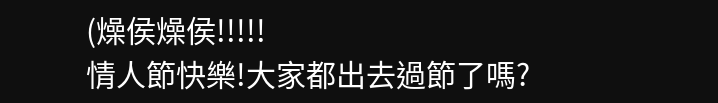(燥侯燥侯!!!!!
情人節快樂!大家都出去過節了嗎?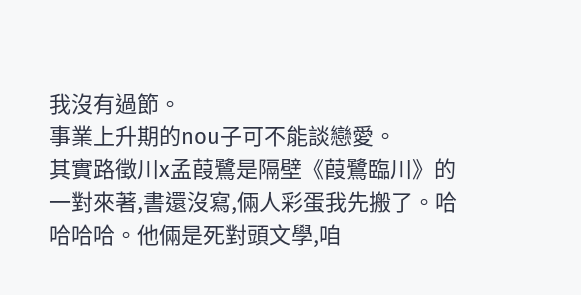我沒有過節。
事業上升期的nou子可不能談戀愛。
其實路徵川x孟葭鷺是隔壁《葭鷺臨川》的一對來著,書還沒寫,倆人彩蛋我先搬了。哈哈哈哈。他倆是死對頭文學,咱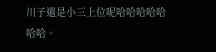川子還是小三上位呢哈哈哈哈哈哈哈。